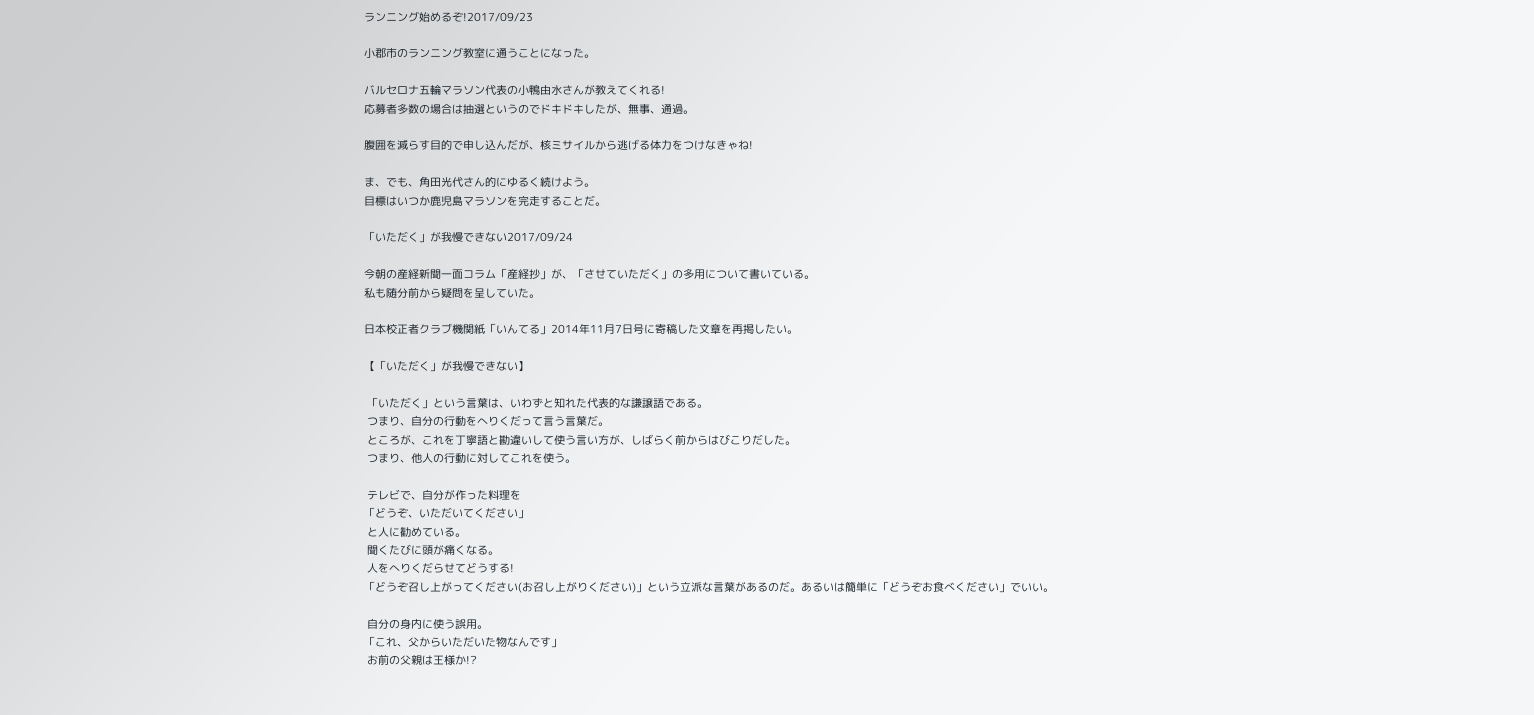ランニング始めるぞ!2017/09/23

小郡市のランニング教室に通うことになった。

バルセロナ五輪マラソン代表の小鴨由水さんが教えてくれる!
応募者多数の場合は抽選というのでドキドキしたが、無事、通過。

腹囲を減らす目的で申し込んだが、核ミサイルから逃げる体力をつけなきゃね!

ま、でも、角田光代さん的にゆるく続けよう。
目標はいつか鹿児島マラソンを完走することだ。

「いただく」が我慢できない2017/09/24

今朝の産経新聞一面コラム「産経抄」が、「させていただく」の多用について書いている。
私も随分前から疑問を呈していた。

日本校正者クラブ機関紙「いんてる」2014年11月7日号に寄稿した文章を再掲したい。

【「いただく」が我慢できない】

 「いただく」という言葉は、いわずと知れた代表的な謙譲語である。
 つまり、自分の行動をへりくだって言う言葉だ。
 ところが、これを丁寧語と勘違いして使う言い方が、しばらく前からはびこりだした。
 つまり、他人の行動に対してこれを使う。

 テレビで、自分が作った料理を
「どうぞ、いただいてください」
 と人に勧めている。
 聞くたびに頭が痛くなる。
 人をへりくだらせてどうする!
「どうぞ召し上がってください(お召し上がりください)」という立派な言葉があるのだ。あるいは簡単に「どうぞお食べください」でいい。

 自分の身内に使う誤用。
「これ、父からいただいた物なんです」
 お前の父親は王様か!?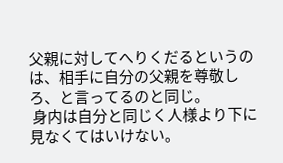父親に対してへりくだるというのは、相手に自分の父親を尊敬しろ、と言ってるのと同じ。
 身内は自分と同じく人様より下に見なくてはいけない。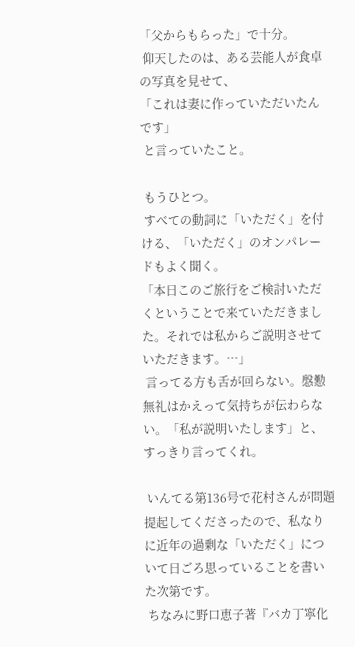「父からもらった」で十分。
 仰天したのは、ある芸能人が食卓の写真を見せて、
「これは妻に作っていただいたんです」
 と言っていたこと。

 もうひとつ。
 すべての動詞に「いただく」を付ける、「いただく」のオンパレードもよく聞く。
「本日このご旅行をご検討いただくということで来ていただきました。それでは私からご説明させていただきます。…」
 言ってる方も舌が回らない。慇懃無礼はかえって気持ちが伝わらない。「私が説明いたします」と、すっきり言ってくれ。

 いんてる第136号で花村さんが問題提起してくださったので、私なりに近年の過剰な「いただく」について日ごろ思っていることを書いた次第です。
 ちなみに野口恵子著『バカ丁寧化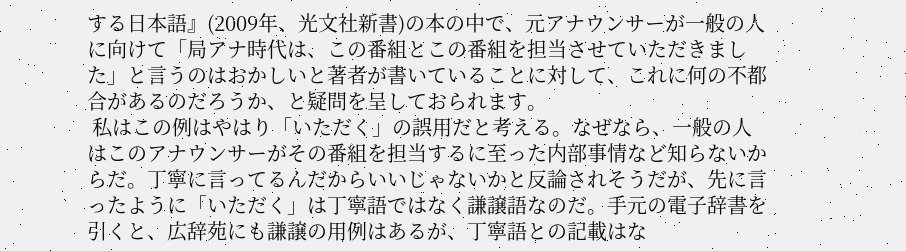する日本語』(2009年、光文社新書)の本の中で、元アナウンサーが一般の人に向けて「局アナ時代は、この番組とこの番組を担当させていただきました」と言うのはおかしいと著者が書いていることに対して、これに何の不都合があるのだろうか、と疑問を呈しておられます。
 私はこの例はやはり「いただく」の誤用だと考える。なぜなら、一般の人はこのアナウンサーがその番組を担当するに至った内部事情など知らないからだ。丁寧に言ってるんだからいいじゃないかと反論されそうだが、先に言ったように「いただく」は丁寧語ではなく謙譲語なのだ。手元の電子辞書を引くと、広辞苑にも謙譲の用例はあるが、丁寧語との記載はな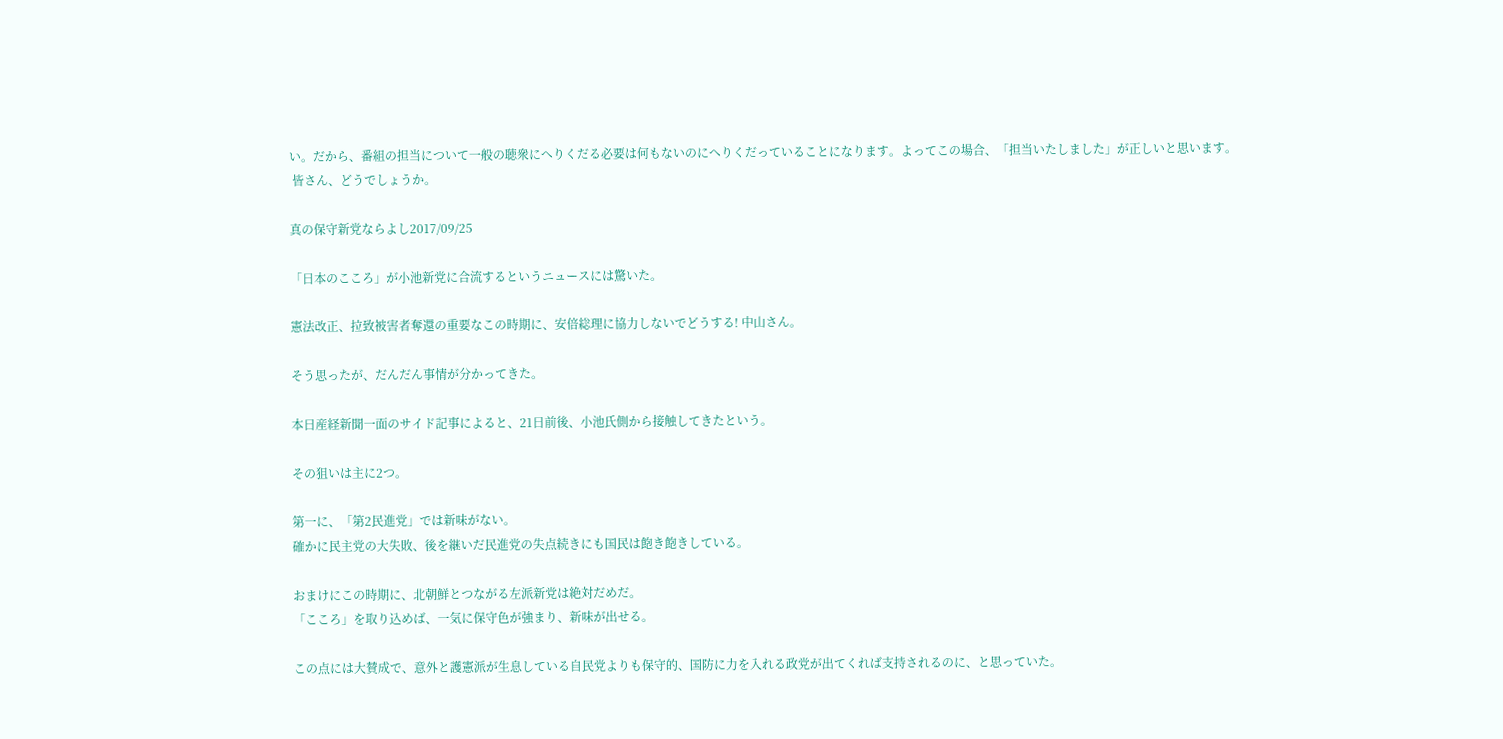い。だから、番組の担当について一般の聴衆にへりくだる必要は何もないのにへりくだっていることになります。よってこの場合、「担当いたしました」が正しいと思います。
 皆さん、どうでしょうか。

真の保守新党ならよし2017/09/25

「日本のこころ」が小池新党に合流するというニュースには驚いた。

憲法改正、拉致被害者奪還の重要なこの時期に、安倍総理に協力しないでどうする! 中山さん。

そう思ったが、だんだん事情が分かってきた。

本日産経新聞一面のサイド記事によると、21日前後、小池氏側から接触してきたという。

その狙いは主に2つ。

第一に、「第2民進党」では新味がない。
確かに民主党の大失敗、後を継いだ民進党の失点続きにも国民は飽き飽きしている。

おまけにこの時期に、北朝鮮とつながる左派新党は絶対だめだ。
「こころ」を取り込めば、一気に保守色が強まり、新味が出せる。

この点には大賛成で、意外と護憲派が生息している自民党よりも保守的、国防に力を入れる政党が出てくれば支持されるのに、と思っていた。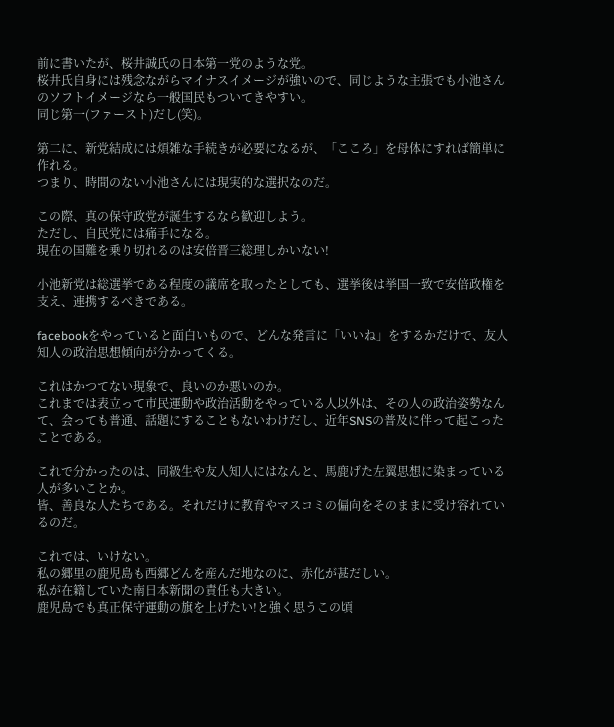前に書いたが、桜井誠氏の日本第一党のような党。
桜井氏自身には残念ながらマイナスイメージが強いので、同じような主張でも小池さんのソフトイメージなら一般国民もついてきやすい。
同じ第一(ファースト)だし(笑)。

第二に、新党結成には煩雑な手続きが必要になるが、「こころ」を母体にすれば簡単に作れる。
つまり、時間のない小池さんには現実的な選択なのだ。

この際、真の保守政党が誕生するなら歓迎しよう。
ただし、自民党には痛手になる。
現在の国難を乗り切れるのは安倍晋三総理しかいない!

小池新党は総選挙である程度の議席を取ったとしても、選挙後は挙国一致で安倍政権を支え、連携するべきである。

facebookをやっていると面白いもので、どんな発言に「いいね」をするかだけで、友人知人の政治思想傾向が分かってくる。

これはかつてない現象で、良いのか悪いのか。
これまでは表立って市民運動や政治活動をやっている人以外は、その人の政治姿勢なんて、会っても普通、話題にすることもないわけだし、近年SNSの普及に伴って起こったことである。

これで分かったのは、同級生や友人知人にはなんと、馬鹿げた左翼思想に染まっている人が多いことか。
皆、善良な人たちである。それだけに教育やマスコミの偏向をそのままに受け容れているのだ。

これでは、いけない。
私の郷里の鹿児島も西郷どんを産んだ地なのに、赤化が甚だしい。
私が在籍していた南日本新聞の責任も大きい。
鹿児島でも真正保守運動の旗を上げたい!と強く思うこの頃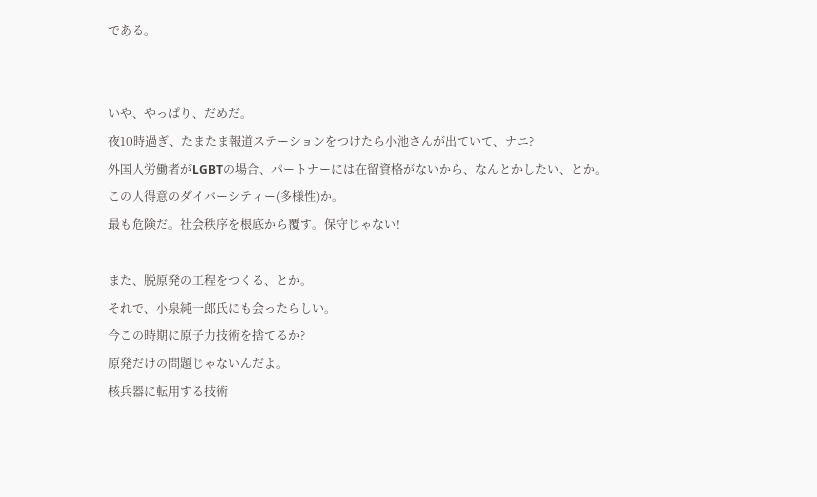である。


いや、やっぱり、だめだ。
夜10時過ぎ、たまたま報道ステーションをつけたら小池さんが出ていて、ナニ?
外国人労働者がLGBTの場合、パートナーには在留資格がないから、なんとかしたい、とか。
この人得意のダイバーシティー(多様性)か。
最も危険だ。社会秩序を根底から覆す。保守じゃない!

また、脱原発の工程をつくる、とか。
それで、小泉純一郎氏にも会ったらしい。
今この時期に原子力技術を捨てるか?
原発だけの問題じゃないんだよ。
核兵器に転用する技術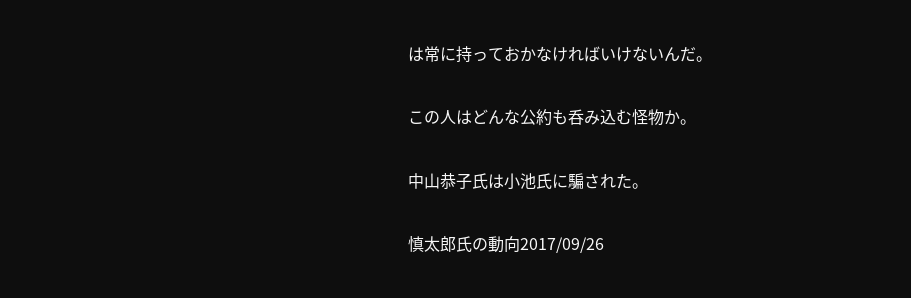は常に持っておかなければいけないんだ。

この人はどんな公約も呑み込む怪物か。

中山恭子氏は小池氏に騙された。

慎太郎氏の動向2017/09/26